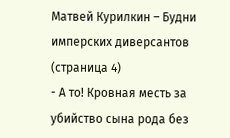Матвей Курилкин – Будни имперских диверсантов (страница 4)
- А то! Кровная месть за убийство сына рода без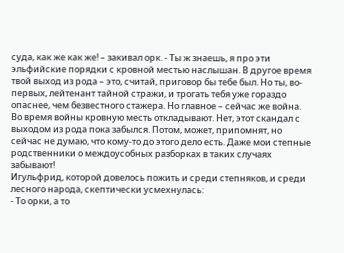суда, как же как же! – закивал орк. - Ты ж знаешь, я про эти эльфийские порядки с кровной местью наслышан. В другое время твой выход из рода – это, считай, приговор бы тебе был. Но ты, во-первых, лейтенант тайной стражи, и трогать тебя уже гораздо опаснее, чем безвестного стажера. Но главное – сейчас же война. Во время войны кровную месть откладывают. Нет, этот скандал с выходом из рода пока забылся. Потом, может, припомнят, но сейчас не думаю, что кому-то до этого дело есть. Даже мои степные родственники о междоусобных разборках в таких случаях забывают!
Игульфрид, которой довелось пожить и среди степняков, и среди лесного народа, скептически усмехнулась:
- То орки, а то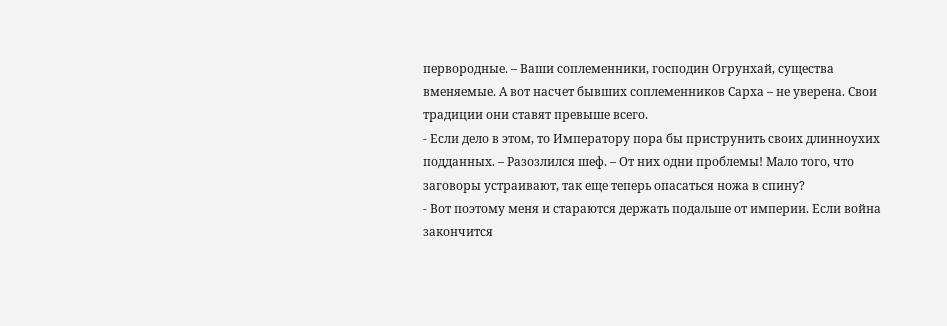первородные. – Ваши соплеменники, господин Огрунхай, существа вменяемые. А вот насчет бывших соплеменников Сарха – не уверена. Свои традиции они ставят превыше всего.
- Если дело в этом, то Императору пора бы приструнить своих длинноухих подданных. – Разозлился шеф. – От них одни проблемы! Мало того, что заговоры устраивают, так еще теперь опасаться ножа в спину?
- Вот поэтому меня и стараются держать подальше от империи. Если война закончится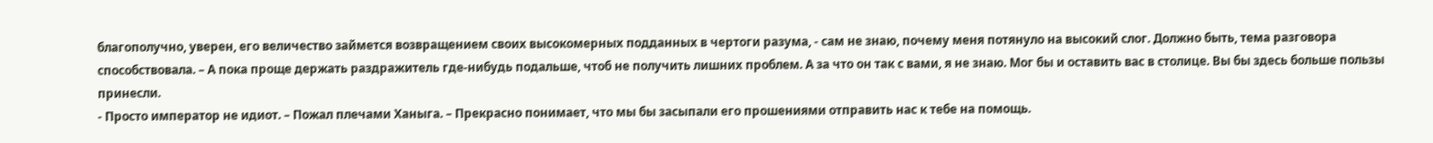благополучно, уверен, его величество займется возвращением своих высокомерных подданных в чертоги разума, - сам не знаю, почему меня потянуло на высокий слог. Должно быть, тема разговора способствовала. – А пока проще держать раздражитель где-нибудь подальше, чтоб не получить лишних проблем. А за что он так с вами, я не знаю. Мог бы и оставить вас в столице. Вы бы здесь больше пользы принесли.
- Просто император не идиот. – Пожал плечами Ханыга. – Прекрасно понимает, что мы бы засыпали его прошениями отправить нас к тебе на помощь.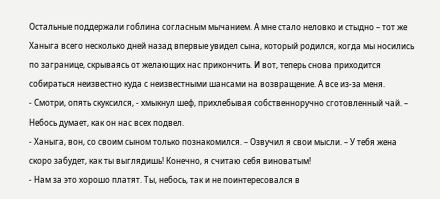Остальные поддержали гоблина согласным мычанием. А мне стало неловко и стыдно – тот же Ханыга всего несколько дней назад впервые увидел сына, который родился, когда мы носились по загранице, скрываясь от желающих нас прикончить. И вот, теперь снова приходится собираться неизвестно куда с неизвестными шансами на возвращение. А все из-за меня.
- Смотри, опять скуксился, - хмыкнул шеф, прихлебывая собственноручно сготовленный чай. – Небось думает, как он нас всех подвел.
- Ханыга, вон, со своим сыном только познакомился. – Озвучил я свои мысли. – У тебя жена скоро забудет, как ты выглядишь! Конечно, я считаю себя виноватым!
- Нам за это хорошо платят. Ты, небось, так и не поинтересовался в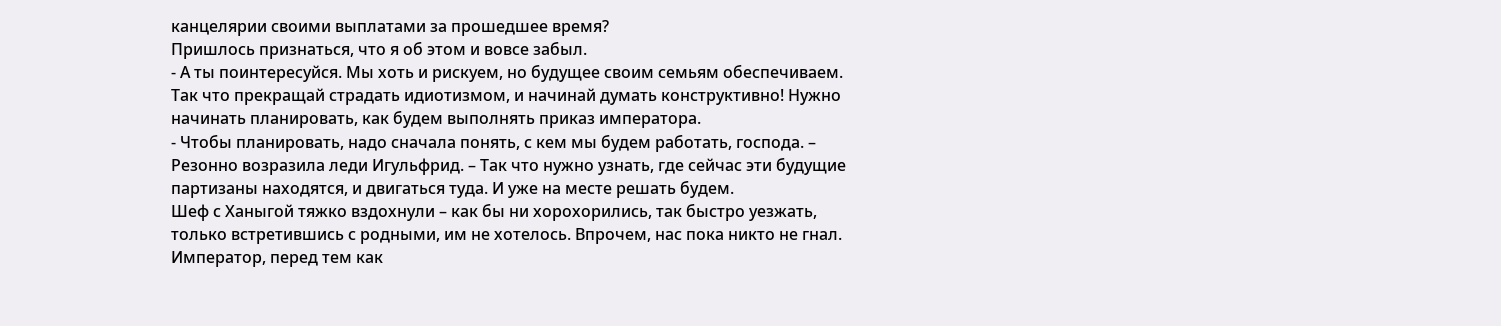канцелярии своими выплатами за прошедшее время?
Пришлось признаться, что я об этом и вовсе забыл.
- А ты поинтересуйся. Мы хоть и рискуем, но будущее своим семьям обеспечиваем. Так что прекращай страдать идиотизмом, и начинай думать конструктивно! Нужно начинать планировать, как будем выполнять приказ императора.
- Чтобы планировать, надо сначала понять, с кем мы будем работать, господа. – Резонно возразила леди Игульфрид. – Так что нужно узнать, где сейчас эти будущие партизаны находятся, и двигаться туда. И уже на месте решать будем.
Шеф с Ханыгой тяжко вздохнули – как бы ни хорохорились, так быстро уезжать, только встретившись с родными, им не хотелось. Впрочем, нас пока никто не гнал. Император, перед тем как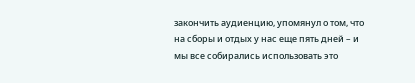закончить аудиенцию, упомянул о том, что на сборы и отдых у нас еще пять дней – и мы все собирались использовать это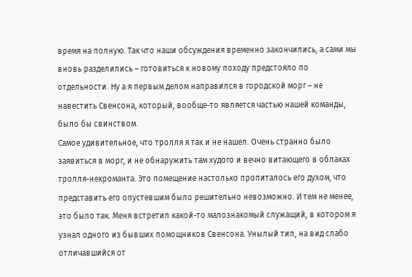время на полную. Так что наши обсуждения временно закончились, а сами мы вновь разделились – готовиться к новому походу предстояло по отдельности. Ну а я первым делом направился в городской морг – не навестить Свенсона, который, вообще-то является частью нашей команды, было бы свинством.
Самое удивительное, что тролля я так и не нашел. Очень странно было заявиться в морг, и не обнаружить там худого и вечно витающего в облаках тролля-некроманта. Это помещение настолько пропиталось его духом, что представить его опустевшим было решительно невозможно. И тем не менее, это было так. Меня встретил какой-то малознакомый служащий, в котором я узнал одного из бывших помощников Свенсона. Унылый тип, на вид слабо отличавшийся от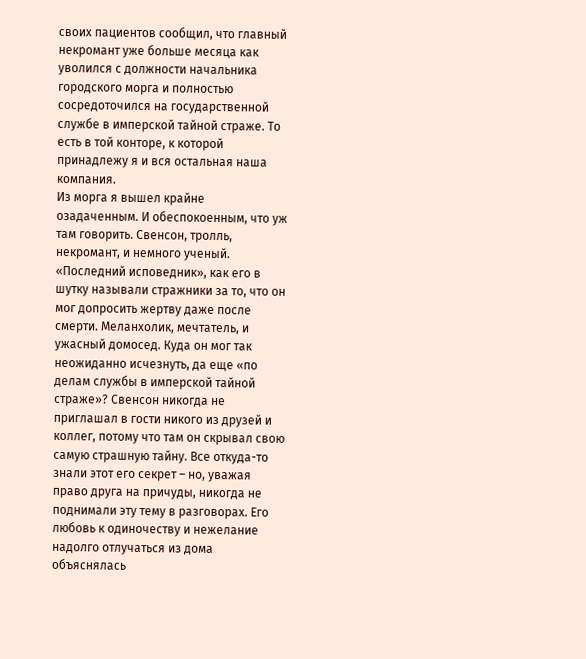своих пациентов сообщил, что главный некромант уже больше месяца как уволился с должности начальника городского морга и полностью сосредоточился на государственной службе в имперской тайной страже. То есть в той конторе, к которой принадлежу я и вся остальная наша компания.
Из морга я вышел крайне озадаченным. И обеспокоенным, что уж там говорить. Свенсон, тролль, некромант, и немного ученый. «Последний исповедник», как его в шутку называли стражники за то, что он мог допросить жертву даже после смерти. Меланхолик, мечтатель, и ужасный домосед. Куда он мог так неожиданно исчезнуть, да еще «по делам службы в имперской тайной страже»? Свенсон никогда не приглашал в гости никого из друзей и коллег, потому что там он скрывал свою самую страшную тайну. Все откуда-то знали этот его секрет – но, уважая право друга на причуды, никогда не поднимали эту тему в разговорах. Его любовь к одиночеству и нежелание надолго отлучаться из дома объяснялась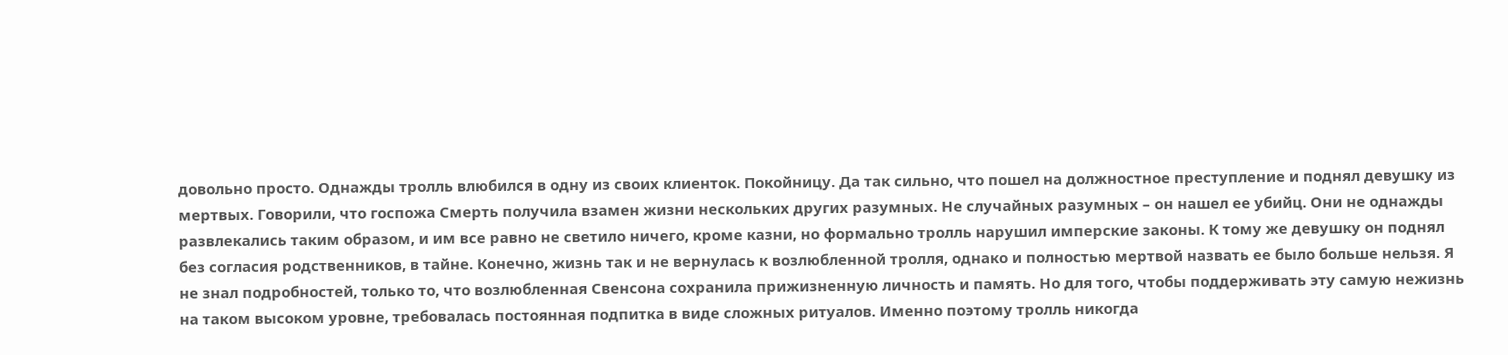довольно просто. Однажды тролль влюбился в одну из своих клиенток. Покойницу. Да так сильно, что пошел на должностное преступление и поднял девушку из мертвых. Говорили, что госпожа Смерть получила взамен жизни нескольких других разумных. Не случайных разумных – он нашел ее убийц. Они не однажды развлекались таким образом, и им все равно не светило ничего, кроме казни, но формально тролль нарушил имперские законы. К тому же девушку он поднял без согласия родственников, в тайне. Конечно, жизнь так и не вернулась к возлюбленной тролля, однако и полностью мертвой назвать ее было больше нельзя. Я не знал подробностей, только то, что возлюбленная Свенсона сохранила прижизненную личность и память. Но для того, чтобы поддерживать эту самую нежизнь на таком высоком уровне, требовалась постоянная подпитка в виде сложных ритуалов. Именно поэтому тролль никогда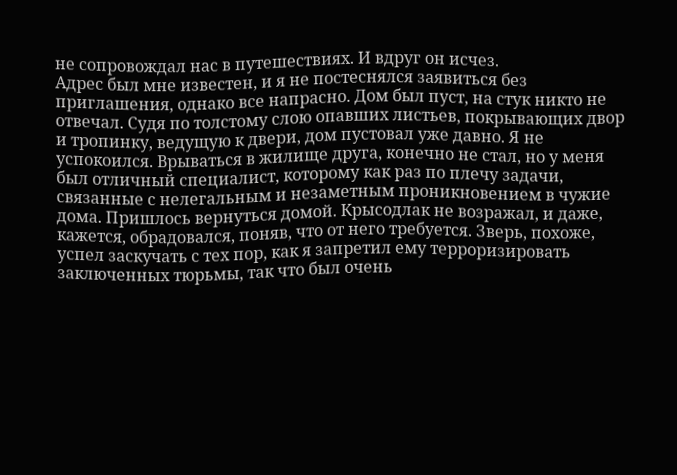не сопровождал нас в путешествиях. И вдруг он исчез.
Адрес был мне известен, и я не постеснялся заявиться без приглашения, однако все напрасно. Дом был пуст, на стук никто не отвечал. Судя по толстому слою опавших листьев, покрывающих двор и тропинку, ведущую к двери, дом пустовал уже давно. Я не успокоился. Врываться в жилище друга, конечно не стал, но у меня был отличный специалист, которому как раз по плечу задачи, связанные с нелегальным и незаметным проникновением в чужие дома. Пришлось вернуться домой. Крысодлак не возражал, и даже, кажется, обрадовался, поняв, что от него требуется. Зверь, похоже, успел заскучать с тех пор, как я запретил ему терроризировать заключенных тюрьмы, так что был очень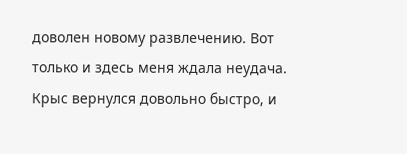доволен новому развлечению. Вот только и здесь меня ждала неудача. Крыс вернулся довольно быстро, и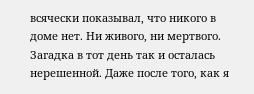всячески показывал, что никого в доме нет. Ни живого, ни мертвого.
Загадка в тот день так и осталась нерешенной. Даже после того, как я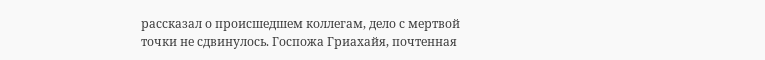рассказал о происшедшем коллегам, дело с мертвой точки не сдвинулось. Госпожа Гриахайя, почтенная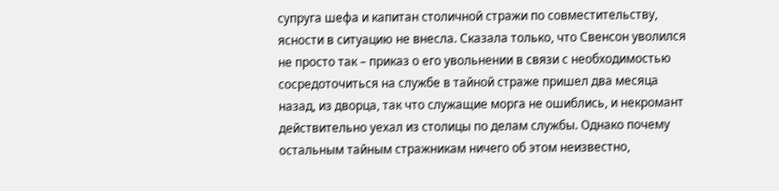супруга шефа и капитан столичной стражи по совместительству, ясности в ситуацию не внесла. Сказала только, что Свенсон уволился не просто так – приказ о его увольнении в связи с необходимостью сосредоточиться на службе в тайной страже пришел два месяца назад, из дворца, так что служащие морга не ошиблись, и некромант действительно уехал из столицы по делам службы. Однако почему остальным тайным стражникам ничего об этом неизвестно,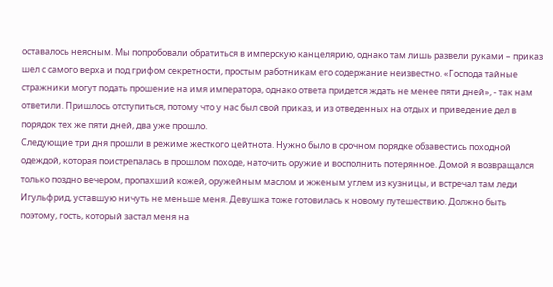оставалось неясным. Мы попробовали обратиться в имперскую канцелярию, однако там лишь развели руками – приказ шел с самого верха и под грифом секретности, простым работникам его содержание неизвестно. «Господа тайные стражники могут подать прошение на имя императора, однако ответа придется ждать не менее пяти дней», - так нам ответили. Пришлось отступиться, потому что у нас был свой приказ, и из отведенных на отдых и приведение дел в порядок тех же пяти дней, два уже прошло.
Следующие три дня прошли в режиме жесткого цейтнота. Нужно было в срочном порядке обзавестись походной одеждой, которая поистрепалась в прошлом походе, наточить оружие и восполнить потерянное. Домой я возвращался только поздно вечером, пропахший кожей, оружейным маслом и жженым углем из кузницы, и встречал там леди Игульфрид, уставшую ничуть не меньше меня. Девушка тоже готовилась к новому путешествию. Должно быть поэтому, гость, который застал меня на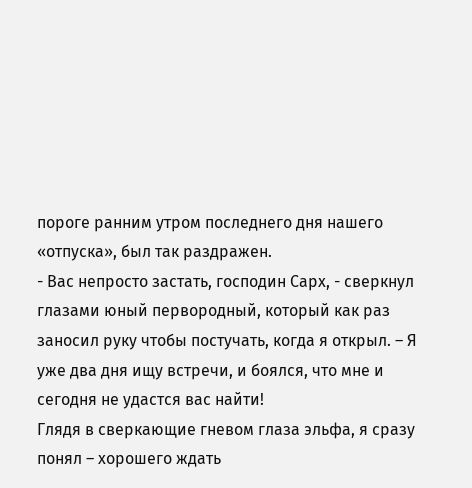пороге ранним утром последнего дня нашего «отпуска», был так раздражен.
- Вас непросто застать, господин Сарх, - сверкнул глазами юный первородный, который как раз заносил руку чтобы постучать, когда я открыл. – Я уже два дня ищу встречи, и боялся, что мне и сегодня не удастся вас найти!
Глядя в сверкающие гневом глаза эльфа, я сразу понял – хорошего ждать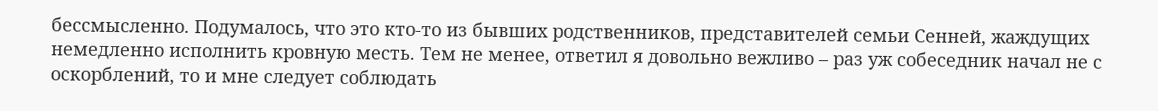бессмысленно. Подумалось, что это кто-то из бывших родственников, представителей семьи Сенней, жаждущих немедленно исполнить кровную месть. Тем не менее, ответил я довольно вежливо – раз уж собеседник начал не с оскорблений, то и мне следует соблюдать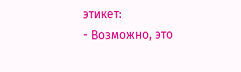этикет:
- Возможно, это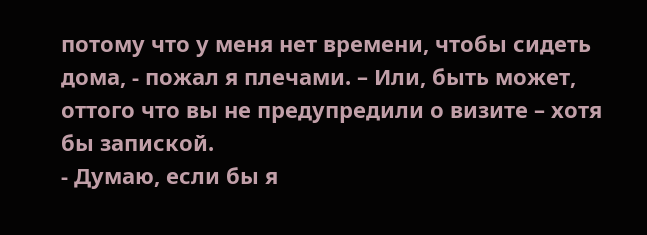потому что у меня нет времени, чтобы сидеть дома, - пожал я плечами. – Или, быть может, оттого что вы не предупредили о визите – хотя бы запиской.
- Думаю, если бы я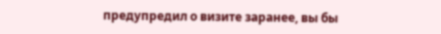предупредил о визите заранее, вы бы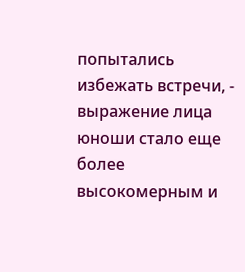попытались избежать встречи, - выражение лица юноши стало еще более высокомерным и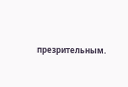презрительным.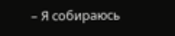– Я собираюсь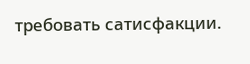требовать сатисфакции.